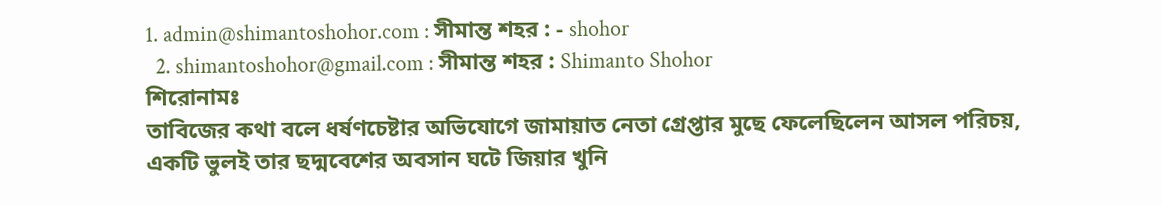1. admin@shimantoshohor.com : সীমান্ত শহর : - shohor
  2. shimantoshohor@gmail.com : সীমান্ত শহর : Shimanto Shohor
শিরোনামঃ
তাবিজের কথা বলে ধর্ষণচেষ্টার অভিযোগে জামায়াত নেতা গ্রেপ্তার মুছে ফেলেছিলেন আসল পরিচয়, একটি ভুলই তার ছদ্মবেশের অবসান ঘটে জিয়ার খুনি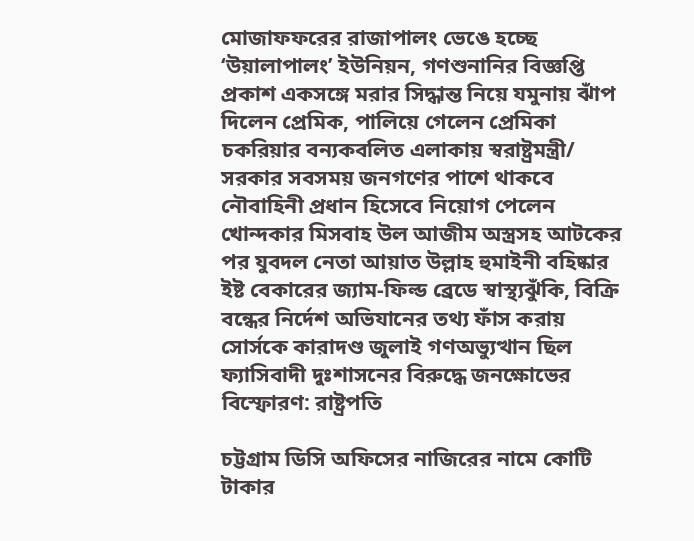মোজাফফরের রাজাপালং ভেঙে হচ্ছে ‘উয়ালাপালং’ ইউনিয়ন, গণশুনানির বিজ্ঞপ্তি প্রকাশ একসঙ্গে মরার সিদ্ধান্ত নিয়ে যমুনায় ঝাঁপ দিলেন প্রেমিক, পালিয়ে গেলেন প্রেমিকা চকরিয়ার বন্যকবলিত এলাকায় স্বরাষ্ট্রমন্ত্রী/ সরকার সবসময় জনগণের পাশে থাকবে নৌবাহিনী প্রধান হিসেবে নিয়োগ পেলেন খোন্দকার মিসবাহ উল আজীম অস্ত্রসহ আটকের পর যুবদল নেতা আয়াত উল্লাহ হুমাইনী বহিষ্কার ইষ্ট বেকারের জ্যাম-ফিল্ড ব্রেডে স্বাস্থ্যঝুঁকি, বিক্রি বন্ধের নির্দেশ অভিযানের তথ্য ফাঁস করায় সোর্সকে কারাদণ্ড জুলাই গণঅভ্যুত্থান ছিল ফ্যাসিবাদী দুঃশাসনের বিরুদ্ধে জনক্ষোভের বিস্ফোরণ: রাষ্ট্রপতি

চট্টগ্রাম ডিসি অফিসের নাজিরের নামে কোটি টাকার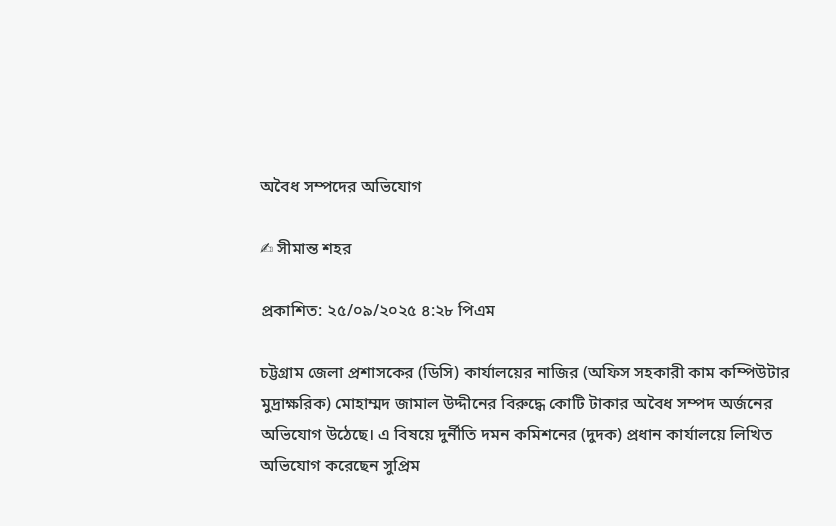অবৈধ সম্পদের অভিযোগ

✍ সীমান্ত শহর

প্রকাশিত: ২৫/০৯/২০২৫ ৪:২৮ পিএম

চট্টগ্রাম জেলা প্রশাসকের (ডিসি) কার্যালয়ের নাজির (অফিস সহকারী কাম কম্পিউটার মুদ্রাক্ষরিক) মোহাম্মদ জামাল উদ্দীনের বিরুদ্ধে কোটি টাকার অবৈধ সম্পদ অর্জনের অভিযোগ উঠেছে। এ বিষয়ে দুর্নীতি দমন কমিশনের (দুদক) প্রধান কার্যালয়ে লিখিত অভিযোগ করেছেন সুপ্রিম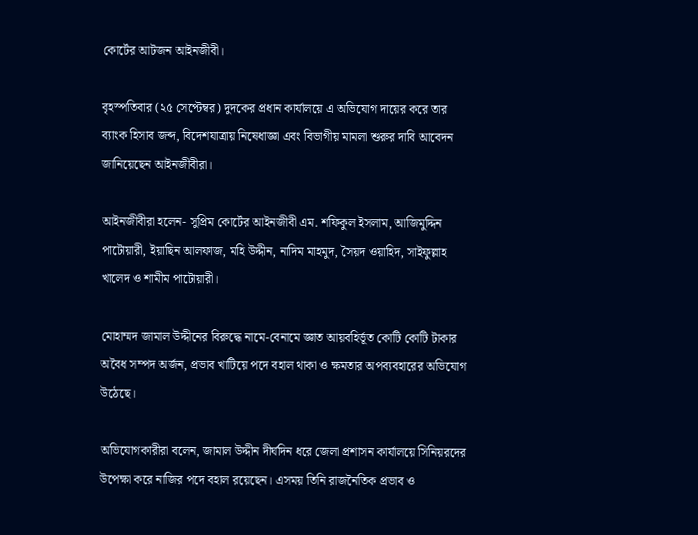কোর্টের আটজন আইনজীবী।

বৃহস্পতিবার (২৫ সেপ্টেম্বর) দুদকের প্রধান কার্যালয়ে এ অভিযোগ দায়ের করে তার ব্যাংক হিসাব জব্দ, বিদেশযাত্রায় নিষেধাজ্ঞা এবং বিভাগীয় মামলা শুরুর দাবি আবেদন জানিয়েছেন আইনজীবীরা।

আইনজীবীরা হলেন- সুপ্রিম কোর্টের আইনজীবী এম. শফিকুল ইসলাম, আজিমুদ্দিন পাটোয়ারী, ইয়াছিন আলফাজ, মহি উদ্দীন, নাদিম মাহমুদ, সৈয়দ ওয়াহিদ, সাইফুল্লাহ খালেদ ও শামীম পাটোয়ারী।

মোহাম্মদ জামাল উদ্দীনের বিরুদ্ধে নামে-বেনামে জ্ঞাত আয়বহির্ভূত কোটি কোটি টাকার অবৈধ সম্পদ অর্জন, প্রভাব খাটিয়ে পদে বহাল থাকা ও ক্ষমতার অপব্যবহারের অভিযোগ উঠেছে।

অভিযোগকারীরা বলেন, জামাল উদ্দীন দীর্ঘদিন ধরে জেলা প্রশাসন কার্যালয়ে সিনিয়রদের উপেক্ষা করে নাজির পদে বহাল রয়েছেন। এসময় তিনি রাজনৈতিক প্রভাব ও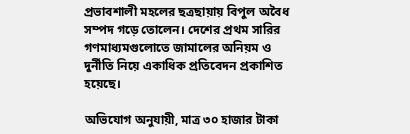প্রভাবশালী মহলের ছত্রছায়ায় বিপুল অবৈধ সম্পদ গড়ে তোলেন। দেশের প্রথম সারির গণমাধ্যমগুলোতে জামালের অনিয়ম ও দুর্নীতি নিয়ে একাধিক প্রতিবেদন প্রকাশিত হয়েছে।

অভিযোগ অনুযায়ী, মাত্র ৩০ হাজার টাকা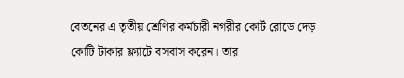বেতনের এ তৃতীয় শ্রেণির কর্মচারী নগরীর কোর্ট রোডে দেড় কোটি টাকার ফ্ল্যাটে বসবাস করেন। তার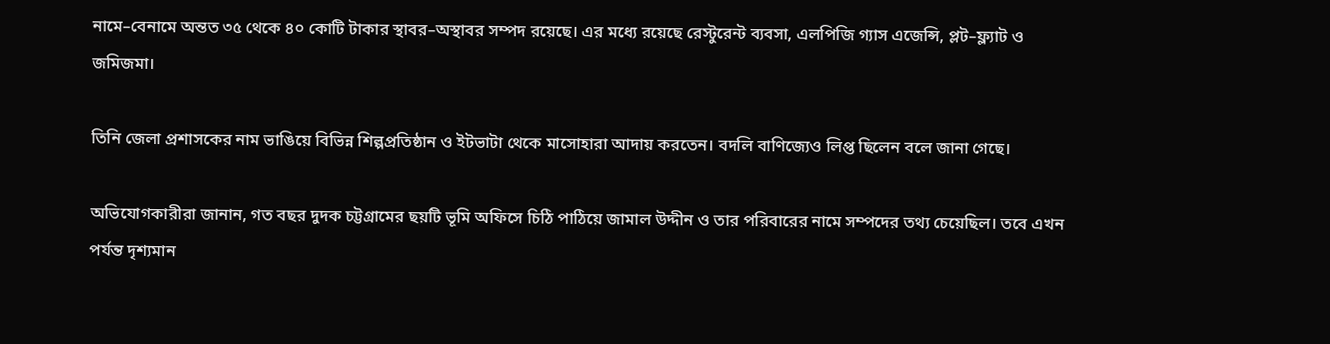নামে–বেনামে অন্তত ৩৫ থেকে ৪০ কোটি টাকার স্থাবর–অস্থাবর সম্পদ রয়েছে। এর মধ্যে রয়েছে রেস্টুরেন্ট ব্যবসা, এলপিজি গ্যাস এজেন্সি, প্লট–ফ্ল্যাট ও জমিজমা।

তিনি জেলা প্রশাসকের নাম ভাঙিয়ে বিভিন্ন শিল্পপ্রতিষ্ঠান ও ইটভাটা থেকে মাসোহারা আদায় করতেন। বদলি বাণিজ্যেও লিপ্ত ছিলেন বলে জানা গেছে।

অভিযোগকারীরা জানান, গত বছর দুদক চট্টগ্রামের ছয়টি ভূমি অফিসে চিঠি পাঠিয়ে জামাল উদ্দীন ও তার পরিবারের নামে সম্পদের তথ্য চেয়েছিল। তবে এখন পর্যন্ত দৃশ্যমান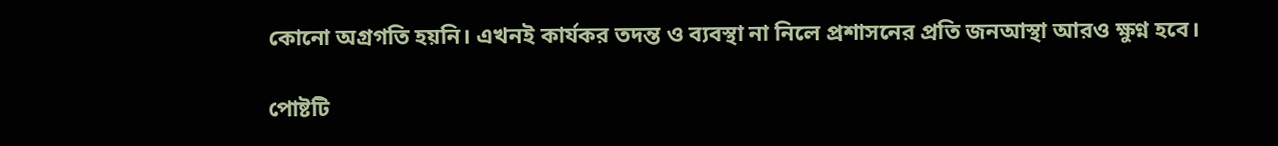কোনো অগ্রগতি হয়নি। এখনই কার্যকর তদন্ত ও ব্যবস্থা না নিলে প্রশাসনের প্রতি জনআস্থা আরও ক্ষুণ্ন হবে।

পোষ্টটি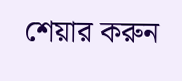শেয়ার করুন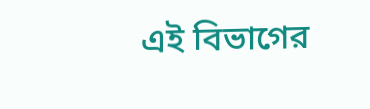এই বিভাগের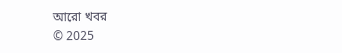আরো খবর
© 2025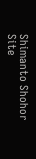Shimanto Shohor
Site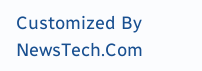Customized By NewsTech.Com